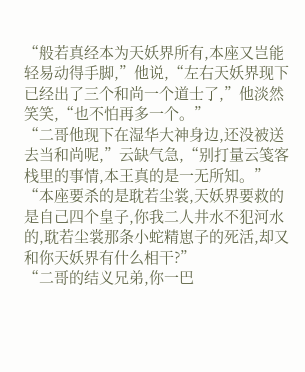“般若真经本为天妖界所有,本座又岂能轻易动得手脚,”他说,“左右天妖界现下已经出了三个和尚一个道士了,”他淡然笑笑,“也不怕再多一个。”
“二哥他现下在湿华大神身边,还没被送去当和尚呢,”云缺气急,“别打量云笺客栈里的事情,本王真的是一无所知。”
“本座要杀的是耽若尘裳,天妖界要救的是自己四个皇子,你我二人井水不犯河水的,耽若尘裳那条小蛇精崽子的死活,却又和你天妖界有什么相干?”
“二哥的结义兄弟,你一巴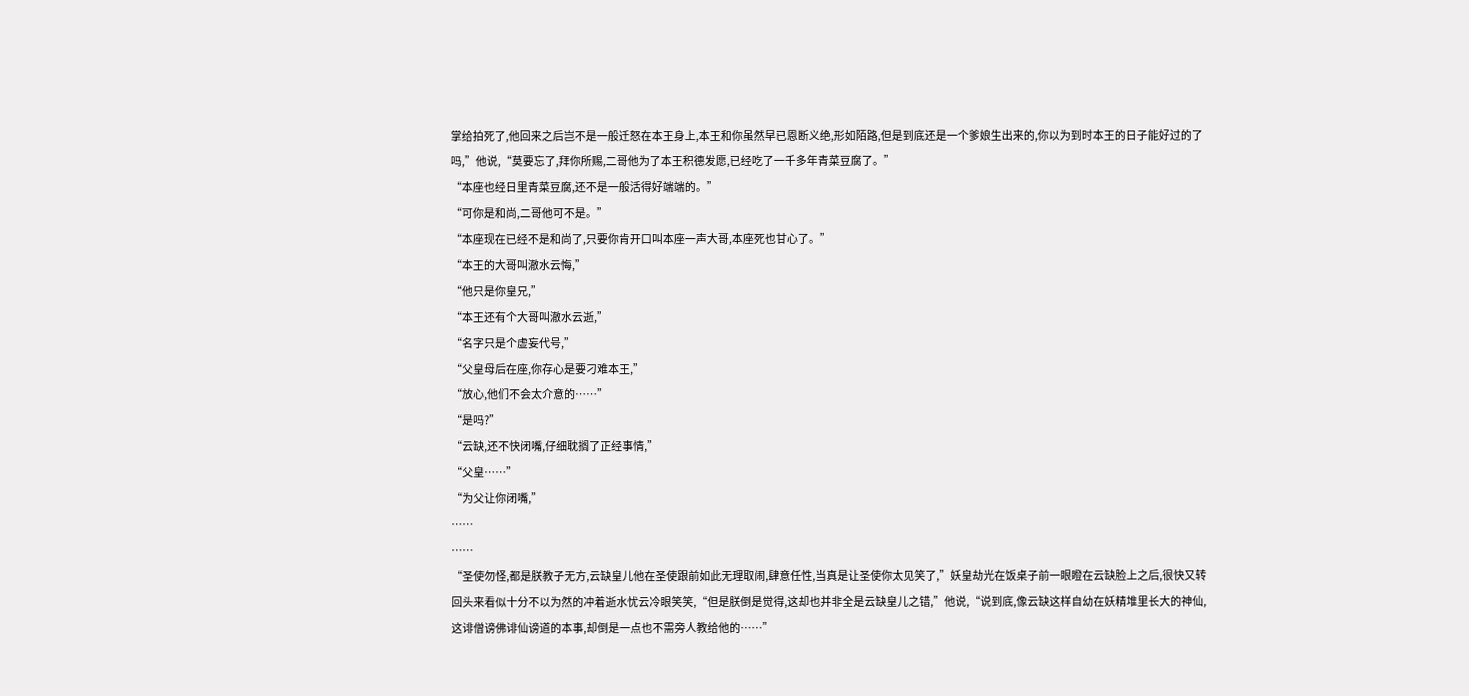掌给拍死了,他回来之后岂不是一般迁怒在本王身上,本王和你虽然早已恩断义绝,形如陌路,但是到底还是一个爹娘生出来的,你以为到时本王的日子能好过的了吗,”他说,“莫要忘了,拜你所赐,二哥他为了本王积德发愿,已经吃了一千多年青菜豆腐了。”
“本座也经日里青菜豆腐,还不是一般活得好端端的。”
“可你是和尚,二哥他可不是。”
“本座现在已经不是和尚了,只要你肯开口叫本座一声大哥,本座死也甘心了。”
“本王的大哥叫澈水云悔,”
“他只是你皇兄,”
“本王还有个大哥叫澈水云逝,”
“名字只是个虚妄代号,”
“父皇母后在座,你存心是要刁难本王,”
“放心,他们不会太介意的……”
“是吗?”
“云缺,还不快闭嘴,仔细耽搁了正经事情,”
“父皇……”
“为父让你闭嘴,”
……
……
“圣使勿怪,都是朕教子无方,云缺皇儿他在圣使跟前如此无理取闹,肆意任性,当真是让圣使你太见笑了,”妖皇劫光在饭桌子前一眼瞪在云缺脸上之后,很快又转回头来看似十分不以为然的冲着逝水忧云冷眼笑笑,“但是朕倒是觉得,这却也并非全是云缺皇儿之错,”他说,“说到底,像云缺这样自幼在妖精堆里长大的神仙,这诽僧谤佛诽仙谤道的本事,却倒是一点也不需旁人教给他的……”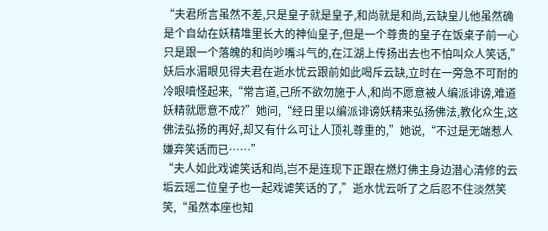“夫君所言虽然不差,只是皇子就是皇子,和尚就是和尚,云缺皇儿他虽然确是个自幼在妖精堆里长大的神仙皇子,但是一个尊贵的皇子在饭桌子前一心只是跟一个落魄的和尚吵嘴斗气的,在江湖上传扬出去也不怕叫众人笑话,”妖后水湄眼见得夫君在逝水忧云跟前如此喝斥云缺,立时在一旁急不可耐的冷眼嗔怪起来,“常言道,己所不欲勿施于人,和尚不愿意被人编派诽谤,难道妖精就愿意不成?”她问,“经日里以编派诽谤妖精来弘扬佛法,教化众生,这佛法弘扬的再好,却又有什么可让人顶礼尊重的,”她说,“不过是无端惹人嫌弃笑话而已……”
“夫人如此戏谑笑话和尚,岂不是连现下正跟在燃灯佛主身边潜心清修的云垢云瑶二位皇子也一起戏谑笑话的了,”逝水忧云听了之后忍不住淡然笑笑,“虽然本座也知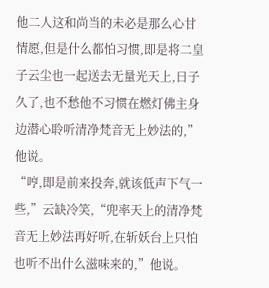他二人这和尚当的未必是那么心甘情愿,但是什么都怕习惯,即是将二皇子云尘也一起送去无量光天上,日子久了,也不愁他不习惯在燃灯佛主身边潜心聆听清净梵音无上妙法的,”他说。
“哼,即是前来投奔,就该低声下气一些,”云缺冷笑,“兜率天上的清净梵音无上妙法再好听,在斩妖台上只怕也听不出什么滋味来的,”他说。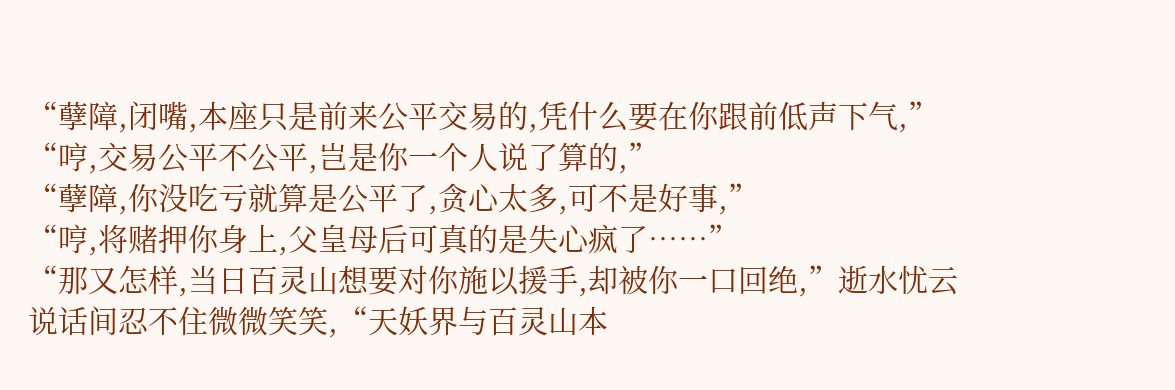“孽障,闭嘴,本座只是前来公平交易的,凭什么要在你跟前低声下气,”
“哼,交易公平不公平,岂是你一个人说了算的,”
“孽障,你没吃亏就算是公平了,贪心太多,可不是好事,”
“哼,将赌押你身上,父皇母后可真的是失心疯了……”
“那又怎样,当日百灵山想要对你施以援手,却被你一口回绝,”逝水忧云说话间忍不住微微笑笑,“天妖界与百灵山本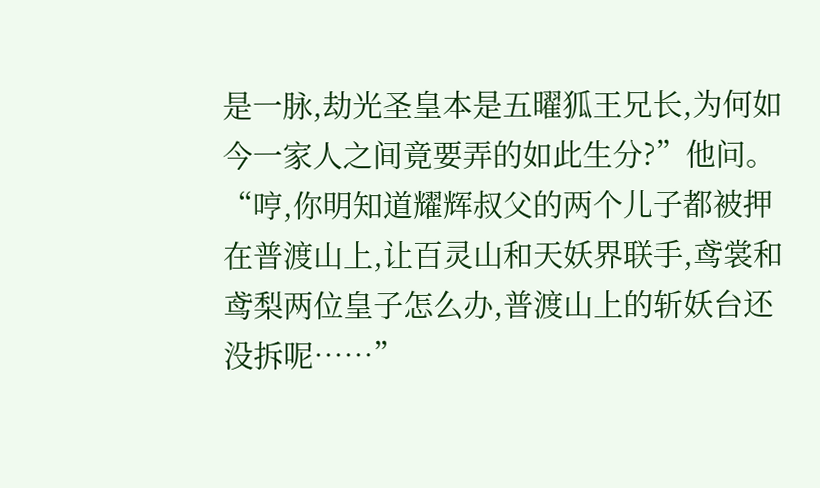是一脉,劫光圣皇本是五曜狐王兄长,为何如今一家人之间竟要弄的如此生分?”他问。
“哼,你明知道耀辉叔父的两个儿子都被押在普渡山上,让百灵山和天妖界联手,鸢裳和鸢梨两位皇子怎么办,普渡山上的斩妖台还没拆呢……”